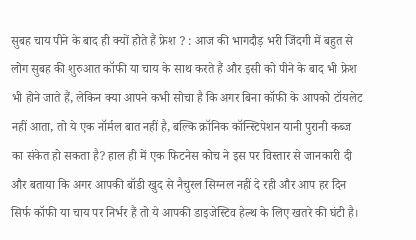सुबह चाय पीने के बाद ही क्यों होते हैं फ्रेश ? : आज की भागदौड़ भरी जिंदगी में बहुत से लोग सुबह की शुरुआत कॉफी या चाय के साथ करते हैं और इसी को पीने के बाद भी फ्रेश भी होने जाते हैं, लेकिन क्या आपने कभी सोचा है कि अगर बिना कॉफी के आपको टॉयलेट नहीं आता, तो ये एक नॉर्मल बात नहीं है, बल्कि क्रॉनिक कॉन्स्टिपेशन यानी पुरानी कब्ज का संकेत हो सकता है? हाल ही में एक फिटनेस कोच ने इस पर विस्तार से जानकारी दी और बताया कि अगर आपकी बॉडी खुद से नैचुरल सिग्नल नहीं दे रही और आप हर दिन सिर्फ कॉफी या चाय पर निर्भर हैं तो ये आपकी डाइजेस्टिव हेल्थ के लिए खतरे की घंटी है।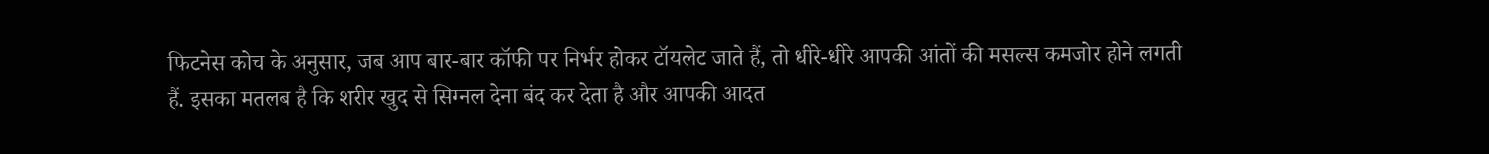फिटनेस कोच के अनुसार, जब आप बार-बार कॉफी पर निर्भर होकर टॉयलेट जाते हैं, तो धीरे-धीरे आपकी आंतों की मसल्स कमजोर होने लगती हैं. इसका मतलब है कि शरीर खुद से सिग्नल देना बंद कर देता है और आपकी आदत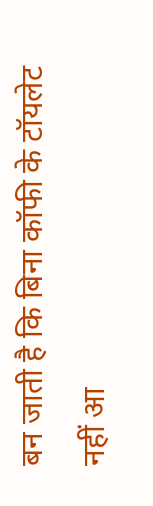बन जाती है कि बिना कॉफी के टॉयलेट नहीं आ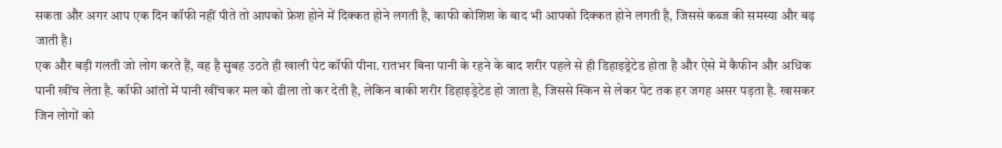सकता और अगर आप एक दिन कॉफी नहीं पीते तो आपको फ्रेश होने में दिक्कत होने लगती है, काफी कोशिश के बाद भी आपको दिक्कत होने लगती है, जिससे कब्ज की समस्या और बढ़ जाती है।
एक और बड़ी गलती जो लोग करते हैं, वह है सुबह उठते ही खाली पेट कॉफी पीना. रातभर बिना पानी के रहने के बाद शरीर पहले से ही डिहाइड्रेटेड होता है और ऐसे में कैफीन और अधिक पानी खींच लेता है. कॉफी आंतों में पानी खींचकर मल को ढीला तो कर देती है, लेकिन बाकी शरीर डिहाइड्रेटेड हो जाता है, जिससे स्किन से लेकर पेट तक हर जगह असर पड़ता है. खासकर जिन लोगों को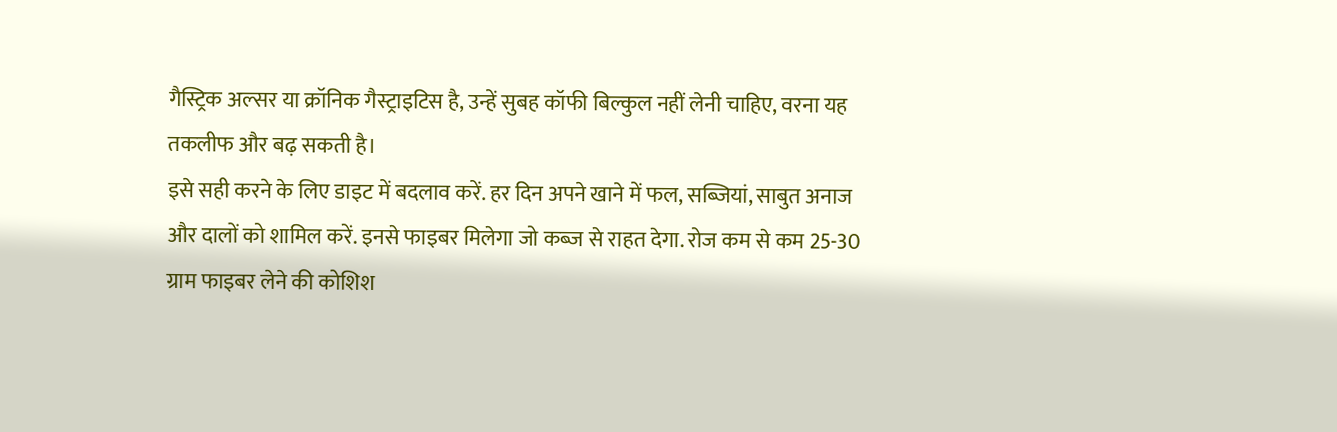गैस्ट्रिक अल्सर या क्रॉनिक गैस्ट्राइटिस है, उन्हें सुबह कॉफी बिल्कुल नहीं लेनी चाहिए, वरना यह तकलीफ और बढ़ सकती है।
इसे सही करने के लिए डाइट में बदलाव करें. हर दिन अपने खाने में फल, सब्जियां, साबुत अनाज और दालों को शामिल करें. इनसे फाइबर मिलेगा जो कब्ज से राहत देगा. रोज कम से कम 25-30 ग्राम फाइबर लेने की कोशिश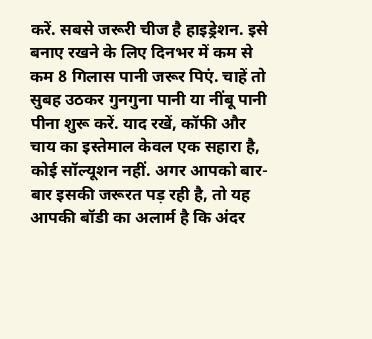करें. सबसे जरूरी चीज है हाइड्रेशन. इसे बनाए रखने के लिए दिनभर में कम से कम 8 गिलास पानी जरूर पिएं. चाहें तो सुबह उठकर गुनगुना पानी या नींबू पानी पीना शुरू करें. याद रखें, कॉफी और चाय का इस्तेमाल केवल एक सहारा है, कोई सॉल्यूशन नहीं. अगर आपको बार-बार इसकी जरूरत पड़ रही है, तो यह आपकी बॉडी का अलार्म है कि अंदर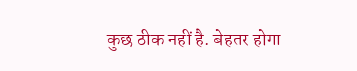कुछ ठीक नहीं है. बेहतर होगा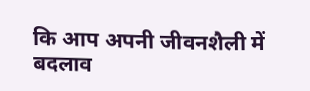कि आप अपनी जीवनशैली में बदलाव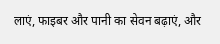लाएं, फाइबर और पानी का सेवन बढ़ाएं, और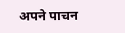अपने पाचन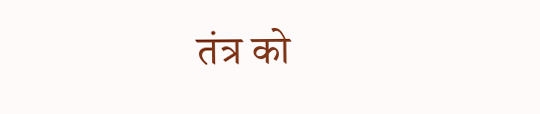तंत्र को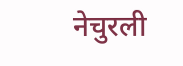नेचुरली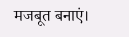मजबूत बनाएं।